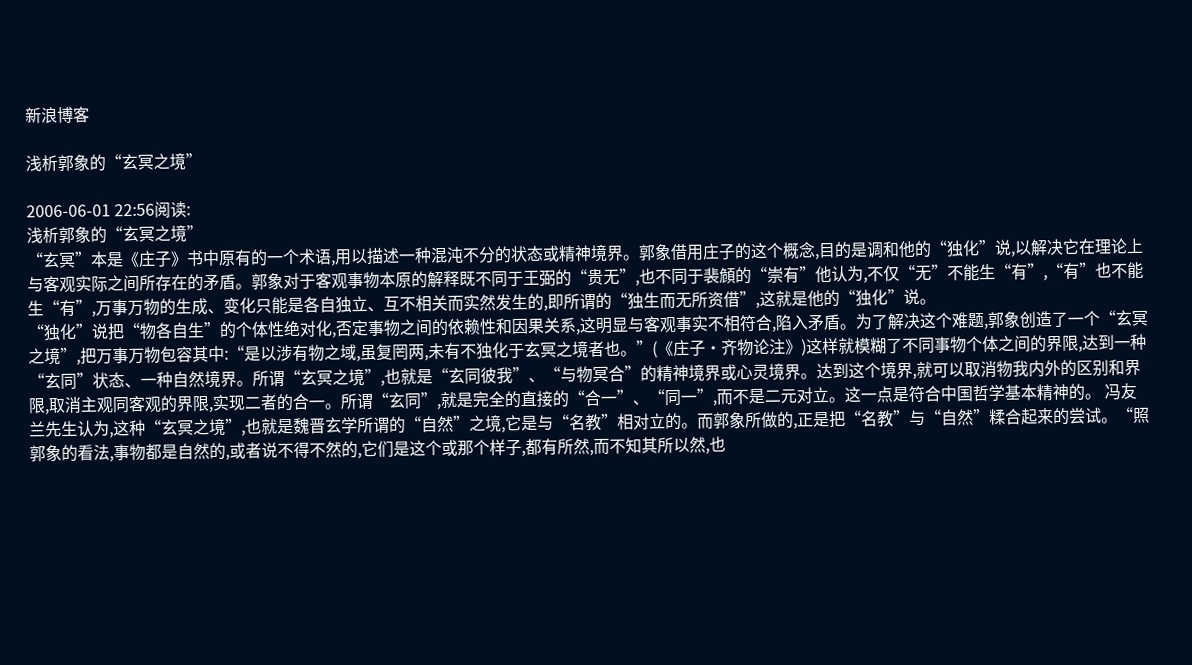新浪博客

浅析郭象的“玄冥之境”

2006-06-01 22:56阅读:
浅析郭象的“玄冥之境”
“玄冥”本是《庄子》书中原有的一个术语,用以描述一种混沌不分的状态或精神境界。郭象借用庄子的这个概念,目的是调和他的“独化”说,以解决它在理论上与客观实际之间所存在的矛盾。郭象对于客观事物本原的解释既不同于王弼的“贵无”,也不同于裴頠的“崇有”他认为,不仅“无”不能生“有”,“有”也不能生“有”,万事万物的生成、变化只能是各自独立、互不相关而实然发生的,即所谓的“独生而无所资借”,这就是他的“独化”说。
“独化”说把“物各自生”的个体性绝对化,否定事物之间的依赖性和因果关系,这明显与客观事实不相符合,陷入矛盾。为了解决这个难题,郭象创造了一个“玄冥之境”,把万事万物包容其中:“是以涉有物之域,虽复罔两,未有不独化于玄冥之境者也。”(《庄子·齐物论注》)这样就模糊了不同事物个体之间的界限,达到一种“玄同”状态、一种自然境界。所谓“玄冥之境”,也就是“玄同彼我”、“与物冥合”的精神境界或心灵境界。达到这个境界,就可以取消物我内外的区别和界限,取消主观同客观的界限,实现二者的合一。所谓“玄同”,就是完全的直接的“合一”、“同一”,而不是二元对立。这一点是符合中国哲学基本精神的。 冯友兰先生认为,这种“玄冥之境”,也就是魏晋玄学所谓的“自然”之境,它是与“名教”相对立的。而郭象所做的,正是把“名教”与“自然”糅合起来的尝试。“照郭象的看法,事物都是自然的,或者说不得不然的,它们是这个或那个样子,都有所然,而不知其所以然,也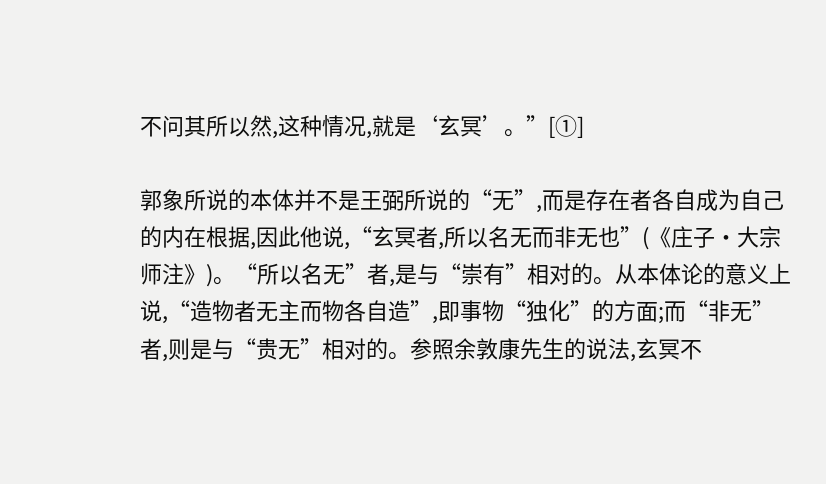不问其所以然,这种情况,就是‘玄冥’。”[①]

郭象所说的本体并不是王弼所说的“无”,而是存在者各自成为自己的内在根据,因此他说,“玄冥者,所以名无而非无也”(《庄子·大宗师注》)。“所以名无”者,是与“崇有”相对的。从本体论的意义上说,“造物者无主而物各自造”,即事物“独化”的方面;而“非无”者,则是与“贵无”相对的。参照余敦康先生的说法,玄冥不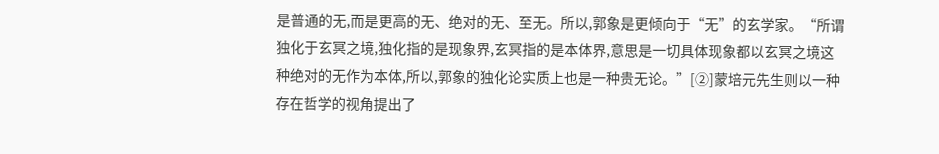是普通的无,而是更高的无、绝对的无、至无。所以,郭象是更倾向于“无”的玄学家。“所谓独化于玄冥之境,独化指的是现象界,玄冥指的是本体界,意思是一切具体现象都以玄冥之境这种绝对的无作为本体,所以,郭象的独化论实质上也是一种贵无论。”[②]蒙培元先生则以一种存在哲学的视角提出了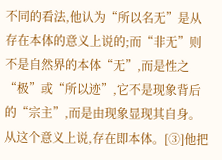不同的看法,他认为“所以名无”是从存在本体的意义上说的;而“非无”则不是自然界的本体“无”,而是性之“极”或“所以迹”,它不是现象背后的“宗主”,而是由现象显现其自身。从这个意义上说,存在即本体。[③]他把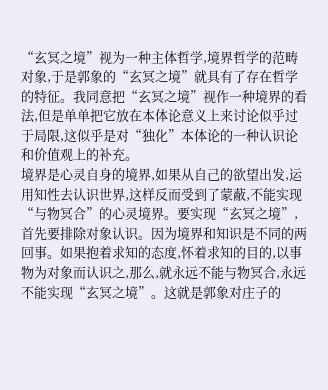“玄冥之境”视为一种主体哲学,境界哲学的范畴对象,于是郭象的“玄冥之境”就具有了存在哲学的特征。我同意把“玄冥之境”视作一种境界的看法,但是单单把它放在本体论意义上来讨论似乎过于局限,这似乎是对“独化”本体论的一种认识论和价值观上的补充。
境界是心灵自身的境界,如果从自己的欲望出发,运用知性去认识世界,这样反而受到了蒙蔽,不能实现“与物冥合”的心灵境界。要实现“玄冥之境”,首先要排除对象认识。因为境界和知识是不同的两回事。如果抱着求知的态度,怀着求知的目的,以事物为对象而认识之,那么,就永远不能与物冥合,永远不能实现“玄冥之境”。这就是郭象对庄子的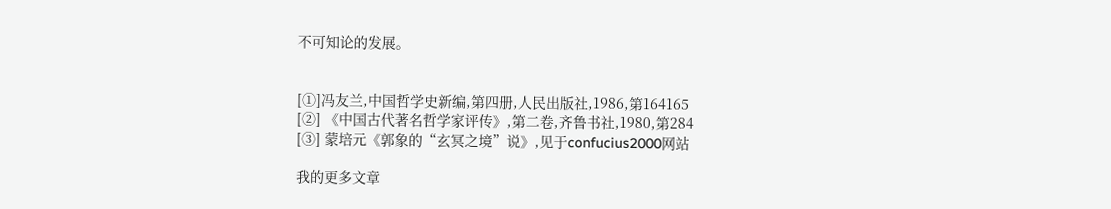不可知论的发展。


[①]冯友兰,中国哲学史新编,第四册,人民出版社,1986,第164165
[②] 《中国古代著名哲学家评传》,第二卷,齐鲁书社,1980,第284
[③] 蒙培元《郭象的“玄冥之境”说》,见于confucius2000网站

我的更多文章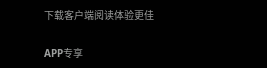下载客户端阅读体验更佳

APP专享